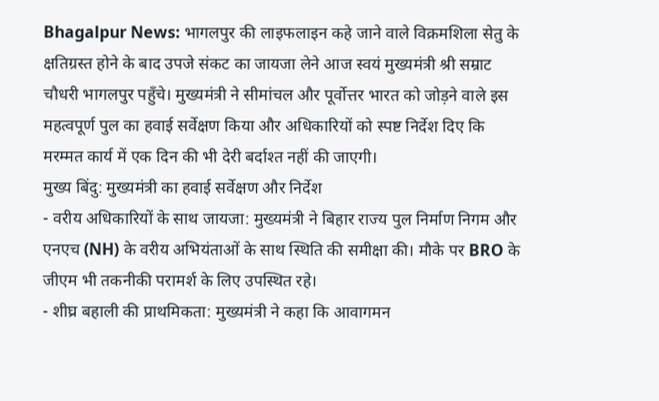Bhagalpur News: भागलपुर की लाइफलाइन कहे जाने वाले विक्रमशिला सेतु के क्षतिग्रस्त होने के बाद उपजे संकट का जायजा लेने आज स्वयं मुख्यमंत्री श्री सम्राट चौधरी भागलपुर पहुँचे। मुख्यमंत्री ने सीमांचल और पूर्वोत्तर भारत को जोड़ने वाले इस महत्वपूर्ण पुल का हवाई सर्वेक्षण किया और अधिकारियों को स्पष्ट निर्देश दिए कि मरम्मत कार्य में एक दिन की भी देरी बर्दाश्त नहीं की जाएगी।
मुख्य बिंदु: मुख्यमंत्री का हवाई सर्वेक्षण और निर्देश
- वरीय अधिकारियों के साथ जायजा: मुख्यमंत्री ने बिहार राज्य पुल निर्माण निगम और एनएच (NH) के वरीय अभियंताओं के साथ स्थिति की समीक्षा की। मौके पर BRO के जीएम भी तकनीकी परामर्श के लिए उपस्थित रहे।
- शीघ्र बहाली की प्राथमिकता: मुख्यमंत्री ने कहा कि आवागमन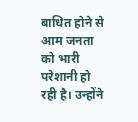बाधित होने से आम जनता को भारी परेशानी हो रही है। उन्होंने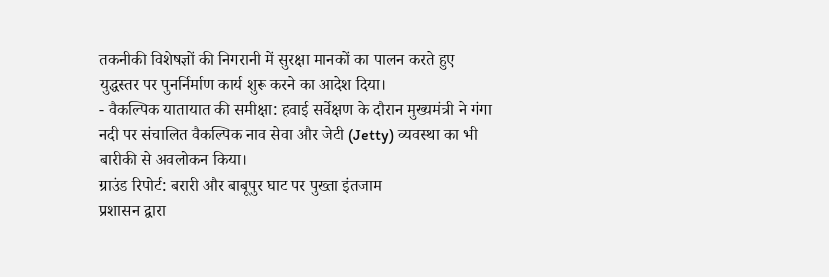तकनीकी विशेषज्ञों की निगरानी में सुरक्षा मानकों का पालन करते हुए युद्धस्तर पर पुनर्निर्माण कार्य शुरू करने का आदेश दिया।
- वैकल्पिक यातायात की समीक्षा: हवाई सर्वेक्षण के दौरान मुख्यमंत्री ने गंगा नदी पर संचालित वैकल्पिक नाव सेवा और जेटी (Jetty) व्यवस्था का भी बारीकी से अवलोकन किया।
ग्राउंड रिपोर्ट: बरारी और बाबूपुर घाट पर पुख्ता इंतजाम
प्रशासन द्वारा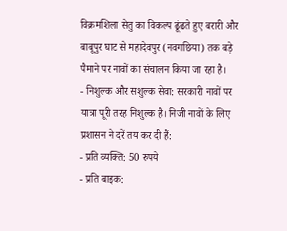विक्रमशिला सेतु का विकल्प ढूंढते हुए बरारी और बाबूपुर घाट से महादेवपुर (नवगछिया) तक बड़े पैमाने पर नावों का संचालन किया जा रहा है।
- निशुल्क और सशुल्क सेवा: सरकारी नावों पर यात्रा पूरी तरह निशुल्क है। निजी नावों के लिए प्रशासन ने दरें तय कर दी हैं:
- प्रति व्यक्ति: 50 रुपये
- प्रति बाइक: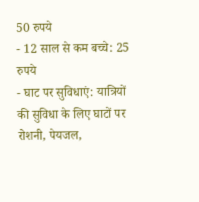50 रुपये
- 12 साल से कम बच्चे: 25 रुपये
- घाट पर सुविधाएं: यात्रियों की सुविधा के लिए घाटों पर रोशनी, पेयजल,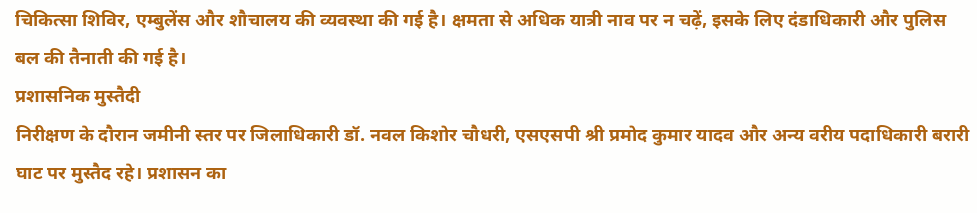चिकित्सा शिविर, एम्बुलेंस और शौचालय की व्यवस्था की गई है। क्षमता से अधिक यात्री नाव पर न चढ़ें, इसके लिए दंडाधिकारी और पुलिस बल की तैनाती की गई है।
प्रशासनिक मुस्तैदी
निरीक्षण के दौरान जमीनी स्तर पर जिलाधिकारी डॉ. नवल किशोर चौधरी, एसएसपी श्री प्रमोद कुमार यादव और अन्य वरीय पदाधिकारी बरारी घाट पर मुस्तैद रहे। प्रशासन का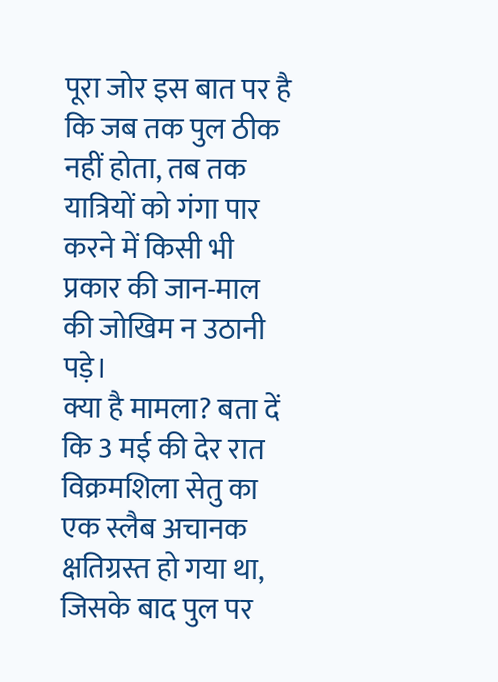पूरा जोर इस बात पर है कि जब तक पुल ठीक नहीं होता, तब तक यात्रियों को गंगा पार करने में किसी भी प्रकार की जान-माल की जोखिम न उठानी पड़े।
क्या है मामला? बता दें कि 3 मई की देर रात विक्रमशिला सेतु का एक स्लैब अचानक क्षतिग्रस्त हो गया था, जिसके बाद पुल पर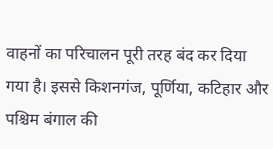वाहनों का परिचालन पूरी तरह बंद कर दिया गया है। इससे किशनगंज, पूर्णिया, कटिहार और पश्चिम बंगाल की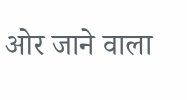ओर जाने वाला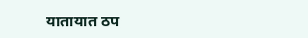यातायात ठप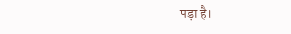पड़ा है।